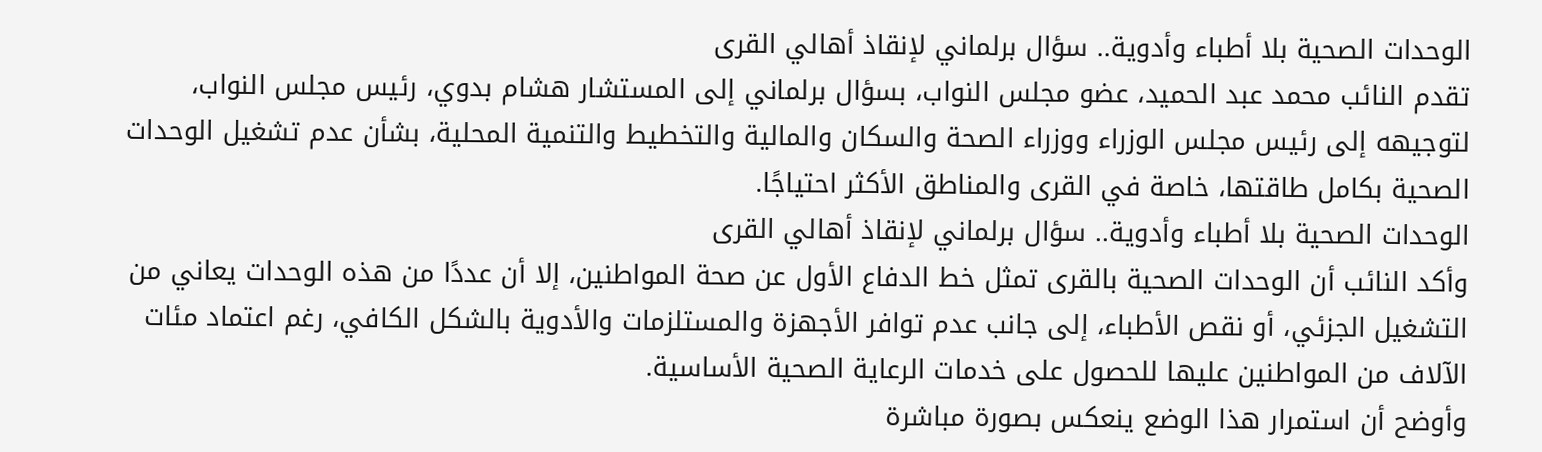الوحدات الصحية بلا أطباء وأدوية.. سؤال برلماني لإنقاذ أهالي القرى
تقدم النائب محمد عبد الحميد، عضو مجلس النواب، بسؤال برلماني إلى المستشار هشام بدوي، رئيس مجلس النواب، لتوجيهه إلى رئيس مجلس الوزراء ووزراء الصحة والسكان والمالية والتخطيط والتنمية المحلية، بشأن عدم تشغيل الوحدات الصحية بكامل طاقتها، خاصة في القرى والمناطق الأكثر احتياجًا.
الوحدات الصحية بلا أطباء وأدوية.. سؤال برلماني لإنقاذ أهالي القرى
وأكد النائب أن الوحدات الصحية بالقرى تمثل خط الدفاع الأول عن صحة المواطنين، إلا أن عددًا من هذه الوحدات يعاني من التشغيل الجزئي، أو نقص الأطباء، إلى جانب عدم توافر الأجهزة والمستلزمات والأدوية بالشكل الكافي، رغم اعتماد مئات الآلاف من المواطنين عليها للحصول على خدمات الرعاية الصحية الأساسية.
وأوضح أن استمرار هذا الوضع ينعكس بصورة مباشرة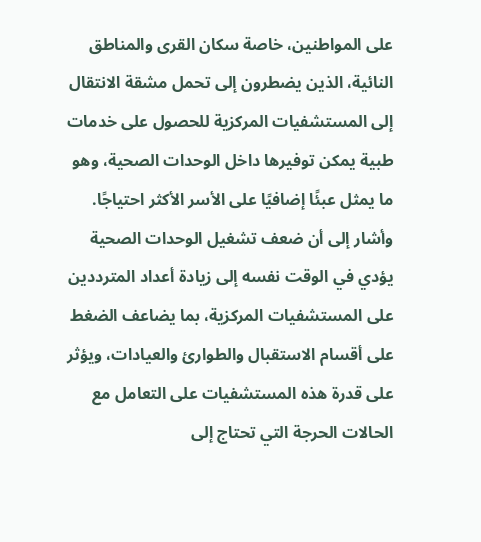على المواطنين، خاصة سكان القرى والمناطق النائية، الذين يضطرون إلى تحمل مشقة الانتقال إلى المستشفيات المركزية للحصول على خدمات طبية يمكن توفيرها داخل الوحدات الصحية، وهو ما يمثل عبئًا إضافيًا على الأسر الأكثر احتياجًا.
وأشار إلى أن ضعف تشغيل الوحدات الصحية يؤدي في الوقت نفسه إلى زيادة أعداد المترددين على المستشفيات المركزية، بما يضاعف الضغط على أقسام الاستقبال والطوارئ والعيادات، ويؤثر على قدرة هذه المستشفيات على التعامل مع الحالات الحرجة التي تحتاج إلى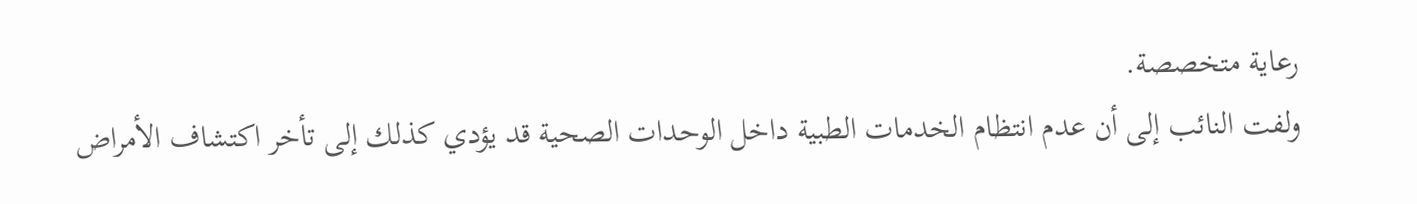رعاية متخصصة.
ولفت النائب إلى أن عدم انتظام الخدمات الطبية داخل الوحدات الصحية قد يؤدي كذلك إلى تأخر اكتشاف الأمراض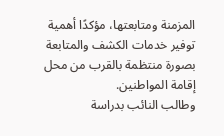المزمنة ومتابعتها، مؤكدًا أهمية توفير خدمات الكشف والمتابعة بصورة منتظمة بالقرب من محل إقامة المواطنين.
وطالب النائب بدراسة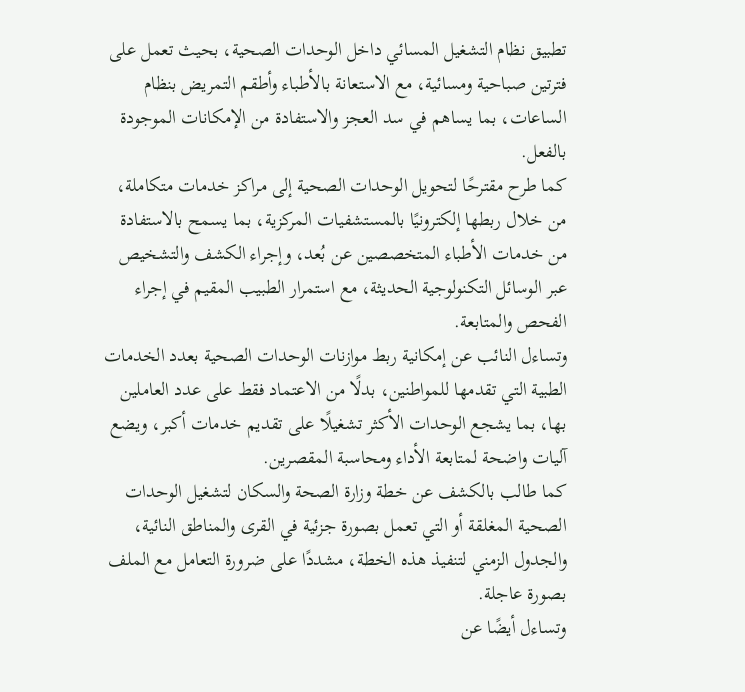تطبيق نظام التشغيل المسائي داخل الوحدات الصحية، بحيث تعمل على فترتين صباحية ومسائية، مع الاستعانة بالأطباء وأطقم التمريض بنظام الساعات، بما يساهم في سد العجز والاستفادة من الإمكانات الموجودة بالفعل.
كما طرح مقترحًا لتحويل الوحدات الصحية إلى مراكز خدمات متكاملة، من خلال ربطها إلكترونيًا بالمستشفيات المركزية، بما يسمح بالاستفادة من خدمات الأطباء المتخصصين عن بُعد، وإجراء الكشف والتشخيص عبر الوسائل التكنولوجية الحديثة، مع استمرار الطبيب المقيم في إجراء الفحص والمتابعة.
وتساءل النائب عن إمكانية ربط موازنات الوحدات الصحية بعدد الخدمات الطبية التي تقدمها للمواطنين، بدلًا من الاعتماد فقط على عدد العاملين بها، بما يشجع الوحدات الأكثر تشغيلًا على تقديم خدمات أكبر، ويضع آليات واضحة لمتابعة الأداء ومحاسبة المقصرين.
كما طالب بالكشف عن خطة وزارة الصحة والسكان لتشغيل الوحدات الصحية المغلقة أو التي تعمل بصورة جزئية في القرى والمناطق النائية، والجدول الزمني لتنفيذ هذه الخطة، مشددًا على ضرورة التعامل مع الملف بصورة عاجلة.
وتساءل أيضًا عن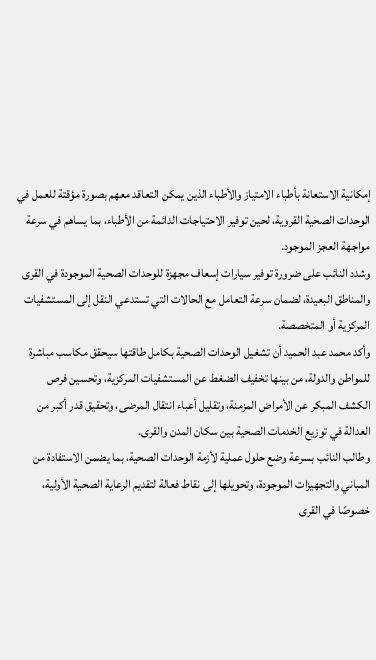إمكانية الاستعانة بأطباء الامتياز والأطباء الذين يمكن التعاقد معهم بصورة مؤقتة للعمل في الوحدات الصحية القروية، لحين توفير الاحتياجات الدائمة من الأطباء، بما يساهم في سرعة مواجهة العجز الموجود.
وشدد النائب على ضرورة توفير سيارات إسعاف مجهزة للوحدات الصحية الموجودة في القرى والمناطق البعيدة، لضمان سرعة التعامل مع الحالات التي تستدعي النقل إلى المستشفيات المركزية أو المتخصصة.
وأكد محمد عبد الحميد أن تشغيل الوحدات الصحية بكامل طاقتها سيحقق مكاسب مباشرة للمواطن والدولة، من بينها تخفيف الضغط عن المستشفيات المركزية، وتحسين فرص الكشف المبكر عن الأمراض المزمنة، وتقليل أعباء انتقال المرضى، وتحقيق قدر أكبر من العدالة في توزيع الخدمات الصحية بين سكان المدن والقرى.
وطالب النائب بسرعة وضع حلول عملية لأزمة الوحدات الصحية، بما يضمن الاستفادة من المباني والتجهيزات الموجودة، وتحويلها إلى نقاط فعالة لتقديم الرعاية الصحية الأولية، خصوصًا في القرى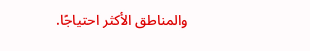والمناطق الأكثر احتياجًا.